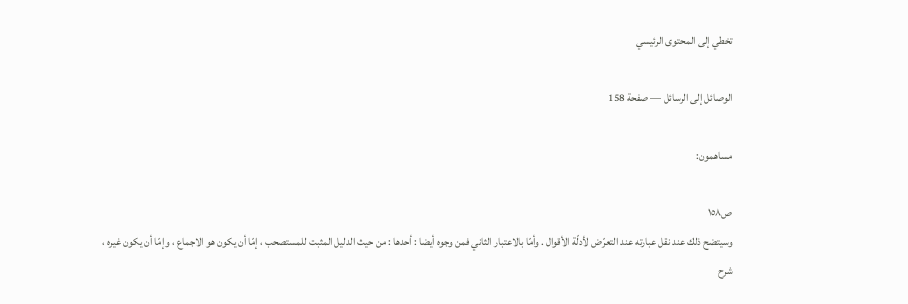تخطي إلى المحتوى الرئيسي

الوصائل إلى الرسائل — صفحة 158

مساهمون:

ص١٥٨
وسيتضح ذلك عند نقل عبارته عند التعرّض لأدلّة الأقوال . وأمّا بالاعتبار الثاني فمن وجوه أيضا : أحدها : من حيث الدليل المثبت للمستصحب ، إمّا أن يكون هو الاجماع ، وإمّا أن يكون غيره ،
شرح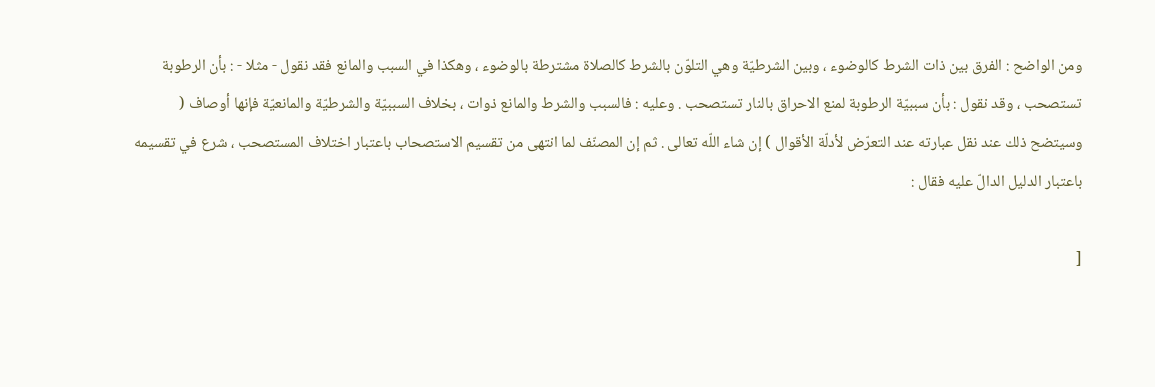ومن الواضح : الفرق بين ذات الشرط كالوضوء ، وبين الشرطيّة وهي التلوّن بالشرط كالصلاة مشترطة بالوضوء ، وهكذا في السبب والمانع فقد نقول - مثلا - : بأن الرطوبة تستصحب ، وقد نقول : بأن سببيّة الرطوبة لمنع الاحراق بالنار تستصحب . وعليه : فالسبب والشرط والمانع ذوات ، بخلاف السببيّة والشرطيّة والمانعيّة فإنها أوصاف ( وسيتضح ذلك عند نقل عبارته عند التعرّض لأدلّة الأقوال ) إن شاء اللّه تعالى . ثم إن المصنّف لما انتهى من تقسيم الاستصحاب باعتبار اختلاف المستصحب ، شرع في تقسيمه باعتبار الدليل الدالّ عليه فقال :

[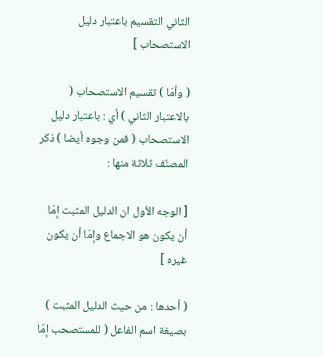الثاني التقسيم باعتبار دليل الاستصحاب ]

( وأمّا ) تقسيم الاستصحاب ( بالاعتبار الثاني ) أي : باعتبار دليل الاستصحاب ( فمن وجوه أيضا ) ذكر المصنّف ثلاثة منها :

[ الوجه الأول ان الدليل المثبت إمّا أن يكون هو الاجماع وإمّا أن يكون غيره ]

( أحدها : من حيث الدليل المثبت ) بصيغة اسم الفاعل ( للمستصحب إمّا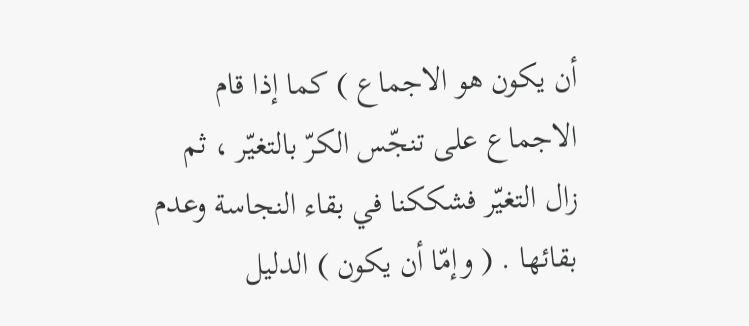أن يكون هو الاجماع ) كما إذا قام الاجماع على تنجّس الكرّ بالتغيّر ، ثم زال التغيّر فشككنا في بقاء النجاسة وعدم بقائها . ( وإمّا أن يكون ) الدليل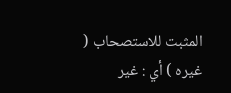المثبت للاستصحاب ( غيره ) أي : غير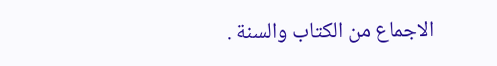الاجماع من الكتاب والسنة .